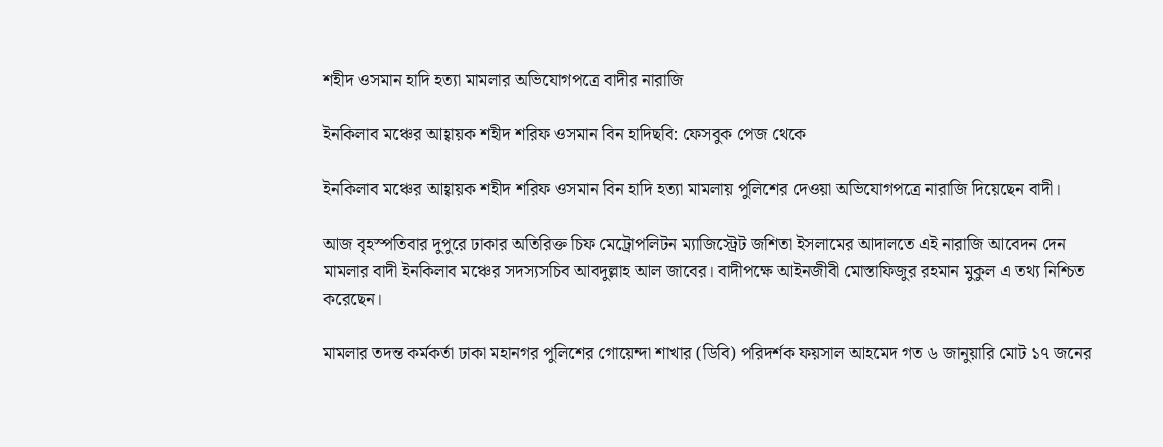শহীদ ওসমান হাদি হত্যা মামলার অভিযোগপত্রে বাদীর নারাজি

ইনকিলাব মঞ্চের আহ্বায়ক শহীদ শরিফ ওসমান বিন হাদিছবি: ফেসবুক পেজ থেকে

ইনকিলাব মঞ্চের আহ্বায়ক শহীদ শরিফ ওসমান বিন হাদি হত্যা মামলায় পুলিশের দেওয়া অভিযোগপত্রে নারাজি দিয়েছেন বাদী।

আজ বৃহস্পতিবার দুপুরে ঢাকার অতিরিক্ত চিফ মেট্রোপলিটন ম্যাজিস্ট্রেট জশিতা ইসলামের আদালতে এই নারাজি আবেদন দেন মামলার বাদী ইনকিলাব মঞ্চের সদস্যসচিব আবদুল্লাহ আল জাবের। বাদীপক্ষে আইনজীবী মোস্তাফিজুর রহমান মুকুল এ তথ্য নিশ্চিত করেছেন।

মামলার তদন্ত কর্মকর্তা ঢাকা মহানগর পুলিশের গোয়েন্দা শাখার (ডিবি) পরিদর্শক ফয়সাল আহমেদ গত ৬ জানুয়ারি মোট ১৭ জনের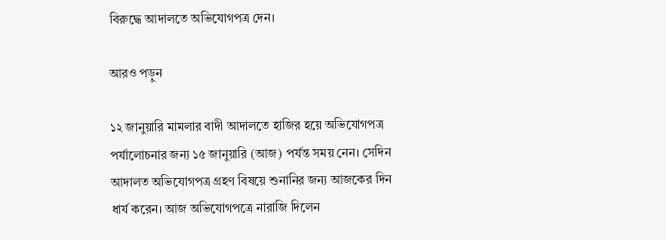বিরুদ্ধে আদালতে অভিযোগপত্র দেন।

আরও পড়ুন

১২ জানুয়ারি মামলার বাদী আদালতে হাজির হয়ে অভিযোগপত্র পর্যালোচনার জন্য ১৫ জানুয়ারি (আজ) পর্যন্ত সময় নেন। সেদিন আদালত অভিযোগপত্র গ্রহণ বিষয়ে শুনানির জন্য আজকের দিন ধার্য করেন। আজ অভিযোগপত্রে নারাজি দিলেন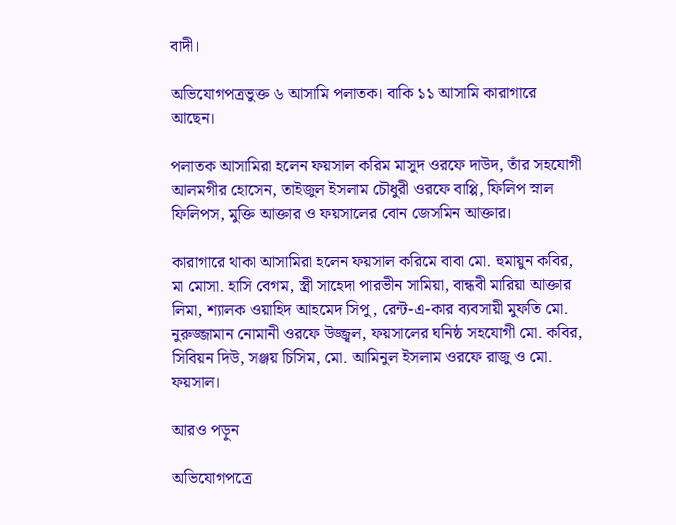বাদী।

অভিযোগপত্রভুক্ত ৬ আসামি পলাতক। বাকি ১১ আসামি কারাগারে আছেন।

পলাতক আসামিরা হলেন ফয়সাল করিম মাসুদ ওরফে দাউদ, তাঁর সহযোগী আলমগীর হোসেন, তাইজুল ইসলাম চৌধুরী ওরফে বাপ্পি, ফিলিপ স্নাল ফিলিপস, মুক্তি আক্তার ও ফয়সালের বোন জেসমিন আক্তার।

কারাগারে থাকা আসামিরা হলেন ফয়সাল করিমে বাবা মো. হুমায়ুন কবির, মা মোসা. হাসি বেগম, স্ত্রী সাহেদা পারভীন সামিয়া, বান্ধবী মারিয়া আক্তার লিমা, শ্যালক ওয়াহিদ আহমেদ সিপু, রেন্ট-এ-কার ব্যবসায়ী মুফতি মো. নুরুজ্জামান নোমানী ওরফে উজ্জ্বল, ফয়সালের ঘনিষ্ঠ সহযোগী মো. কবির, সিবিয়ন দিউ, সঞ্জয় চিসিম, মো. আমিনুল ইসলাম ওরফে রাজু ও মো. ফয়সাল।

আরও পড়ুন

অভিযোগপত্রে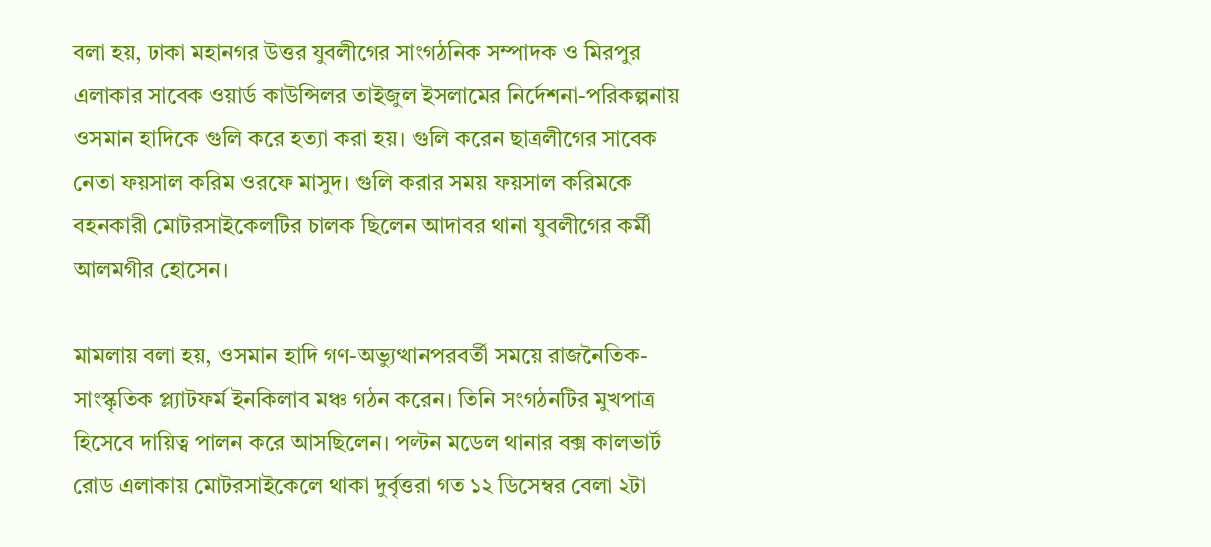বলা হয়, ঢাকা মহানগর উত্তর যুবলীগের সাংগঠনিক সম্পাদক ও মিরপুর এলাকার সাবেক ওয়ার্ড কাউন্সিলর তাইজুল ইসলামের নির্দেশনা-পরিকল্পনায় ওসমান হাদিকে গুলি করে হত্যা করা হয়। গুলি করেন ছাত্রলীগের সাবেক নেতা ফয়সাল করিম ওরফে মাসুদ। গুলি করার সময় ফয়সাল করিমকে বহনকারী মোটরসাইকেলটির চালক ছিলেন আদাবর থানা যুবলীগের কর্মী আলমগীর হোসেন।

মামলায় বলা হয়, ওসমান হাদি গণ-অভ্যুত্থানপরবর্তী সময়ে রাজনৈতিক-সাংস্কৃতিক প্ল্যাটফর্ম ইনকিলাব মঞ্চ গঠন করেন। তিনি সংগঠনটির মুখপাত্র হিসেবে দায়িত্ব পালন করে আসছিলেন। পল্টন মডেল থানার বক্স কালভার্ট রোড এলাকায় মোটরসাইকেলে থাকা দুর্বৃত্তরা গত ১২ ডিসেম্বর বেলা ২টা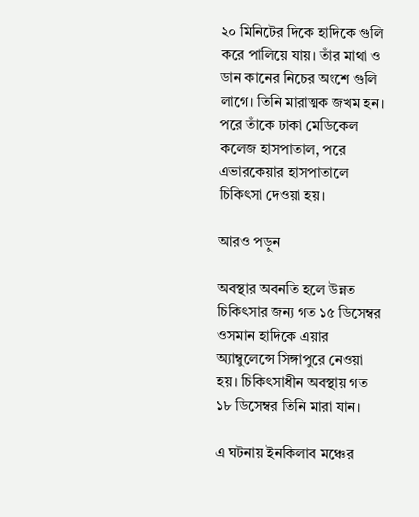২০ মিনিটের দিকে হাদিকে গুলি করে পালিয়ে যায়। তাঁর মাথা ও ডান কানের নিচের অংশে গুলি লাগে। তিনি মারাত্মক জখম হন। পরে তাঁকে ঢাকা মেডিকেল কলেজ হাসপাতাল, পরে এভারকেয়ার হাসপাতালে চিকিৎসা দেওয়া হয়।

আরও পড়ুন

অবস্থার অবনতি হলে উন্নত চিকিৎসার জন্য গত ১৫ ডিসেম্বর ওসমান হাদিকে এয়ার অ্যাম্বুলেন্সে সিঙ্গাপুরে নেওয়া হয়। চিকিৎসাধীন অবস্থায় গত ১৮ ডিসেম্বর তিনি মারা যান।

এ ঘটনায় ইনকিলাব মঞ্চের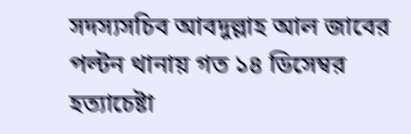সদস্যসচিব আবদুল্লাহ আল জাবের পল্টন থানায় গত ১৪ ডিসেম্বর হত্যাচেষ্টা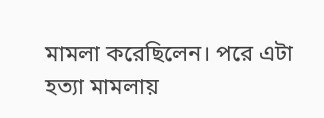মামলা করেছিলেন। পরে এটা হত্যা মামলায়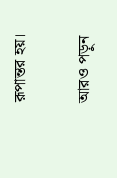রূপান্তর হয়।

আরও পড়ুন